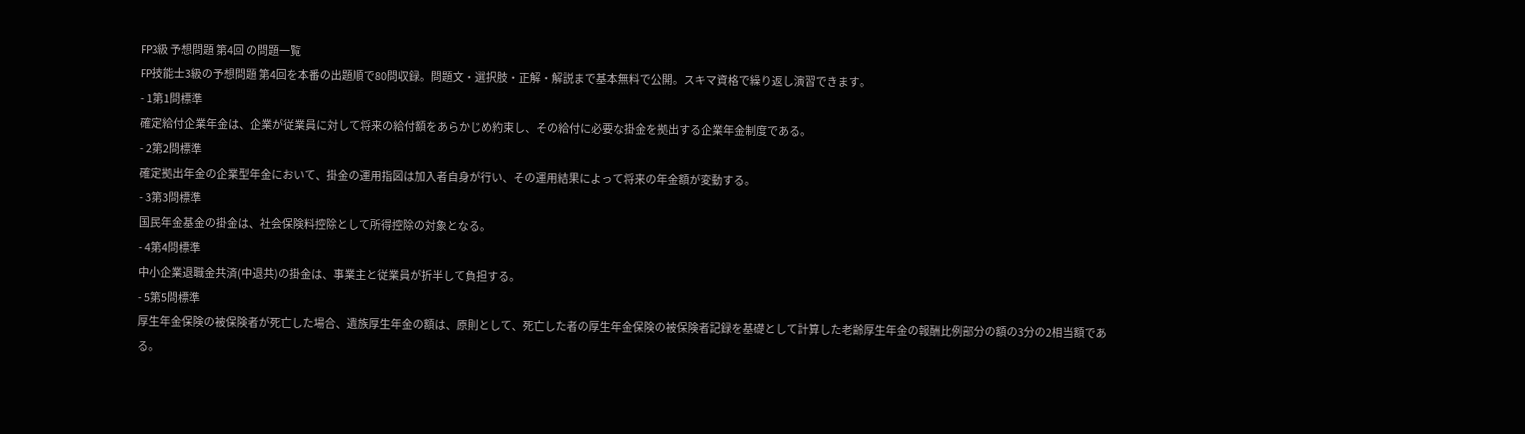FP3級 予想問題 第4回 の問題一覧
FP技能士3級の予想問題 第4回を本番の出題順で80問収録。問題文・選択肢・正解・解説まで基本無料で公開。スキマ資格で繰り返し演習できます。
- 1第1問標準
確定給付企業年金は、企業が従業員に対して将来の給付額をあらかじめ約束し、その給付に必要な掛金を拠出する企業年金制度である。
- 2第2問標準
確定拠出年金の企業型年金において、掛金の運用指図は加入者自身が行い、その運用結果によって将来の年金額が変動する。
- 3第3問標準
国民年金基金の掛金は、社会保険料控除として所得控除の対象となる。
- 4第4問標準
中小企業退職金共済(中退共)の掛金は、事業主と従業員が折半して負担する。
- 5第5問標準
厚生年金保険の被保険者が死亡した場合、遺族厚生年金の額は、原則として、死亡した者の厚生年金保険の被保険者記録を基礎として計算した老齢厚生年金の報酬比例部分の額の3分の2相当額である。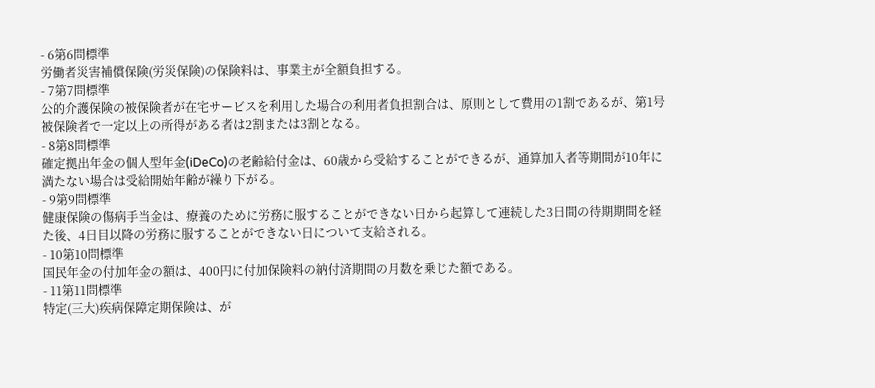- 6第6問標準
労働者災害補償保険(労災保険)の保険料は、事業主が全額負担する。
- 7第7問標準
公的介護保険の被保険者が在宅サービスを利用した場合の利用者負担割合は、原則として費用の1割であるが、第1号被保険者で一定以上の所得がある者は2割または3割となる。
- 8第8問標準
確定拠出年金の個人型年金(iDeCo)の老齢給付金は、60歳から受給することができるが、通算加入者等期間が10年に満たない場合は受給開始年齢が繰り下がる。
- 9第9問標準
健康保険の傷病手当金は、療養のために労務に服することができない日から起算して連続した3日間の待期期間を経た後、4日目以降の労務に服することができない日について支給される。
- 10第10問標準
国民年金の付加年金の額は、400円に付加保険料の納付済期間の月数を乗じた額である。
- 11第11問標準
特定(三大)疾病保障定期保険は、が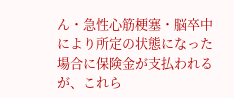ん・急性心筋梗塞・脳卒中により所定の状態になった場合に保険金が支払われるが、これら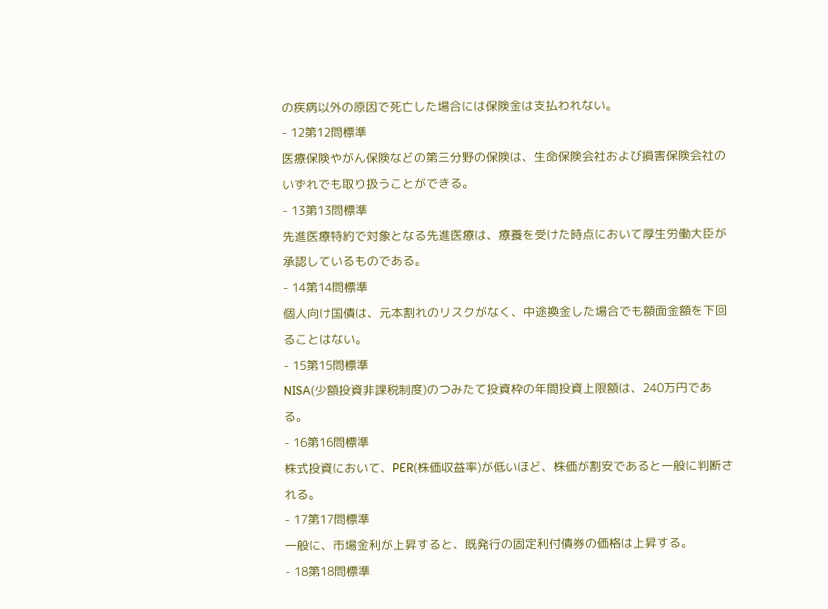の疾病以外の原因で死亡した場合には保険金は支払われない。
- 12第12問標準
医療保険やがん保険などの第三分野の保険は、生命保険会社および損害保険会社のいずれでも取り扱うことができる。
- 13第13問標準
先進医療特約で対象となる先進医療は、療養を受けた時点において厚生労働大臣が承認しているものである。
- 14第14問標準
個人向け国債は、元本割れのリスクがなく、中途換金した場合でも額面金額を下回ることはない。
- 15第15問標準
NISA(少額投資非課税制度)のつみたて投資枠の年間投資上限額は、240万円である。
- 16第16問標準
株式投資において、PER(株価収益率)が低いほど、株価が割安であると一般に判断される。
- 17第17問標準
一般に、市場金利が上昇すると、既発行の固定利付債券の価格は上昇する。
- 18第18問標準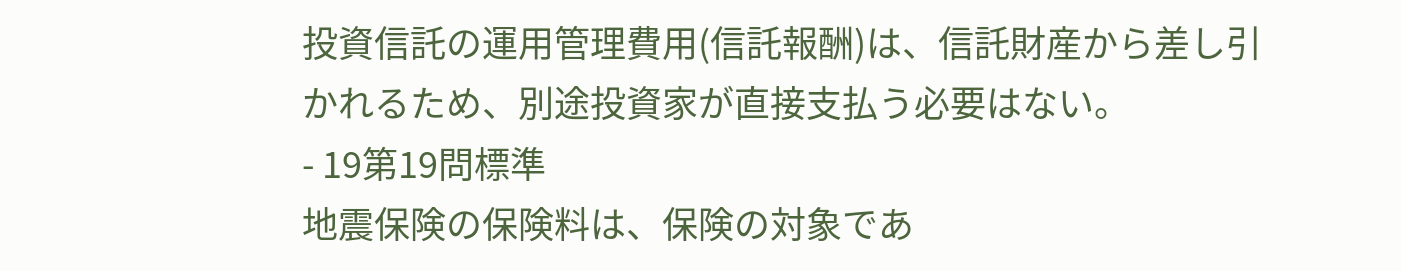投資信託の運用管理費用(信託報酬)は、信託財産から差し引かれるため、別途投資家が直接支払う必要はない。
- 19第19問標準
地震保険の保険料は、保険の対象であ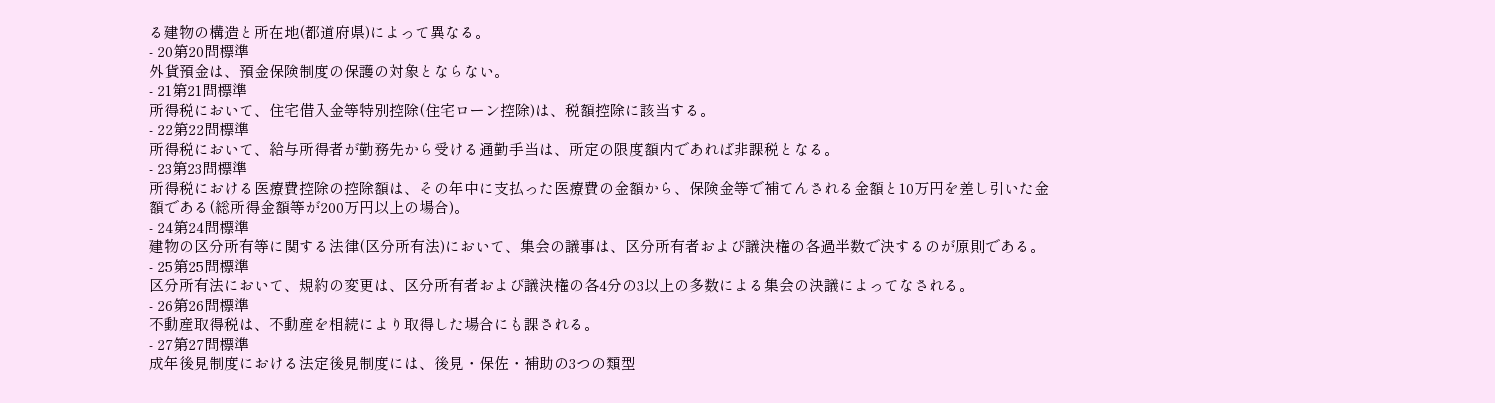る建物の構造と所在地(都道府県)によって異なる。
- 20第20問標準
外貨預金は、預金保険制度の保護の対象とならない。
- 21第21問標準
所得税において、住宅借入金等特別控除(住宅ローン控除)は、税額控除に該当する。
- 22第22問標準
所得税において、給与所得者が勤務先から受ける通勤手当は、所定の限度額内であれば非課税となる。
- 23第23問標準
所得税における医療費控除の控除額は、その年中に支払った医療費の金額から、保険金等で補てんされる金額と10万円を差し引いた金額である(総所得金額等が200万円以上の場合)。
- 24第24問標準
建物の区分所有等に関する法律(区分所有法)において、集会の議事は、区分所有者および議決権の各過半数で決するのが原則である。
- 25第25問標準
区分所有法において、規約の変更は、区分所有者および議決権の各4分の3以上の多数による集会の決議によってなされる。
- 26第26問標準
不動産取得税は、不動産を相続により取得した場合にも課される。
- 27第27問標準
成年後見制度における法定後見制度には、後見・保佐・補助の3つの類型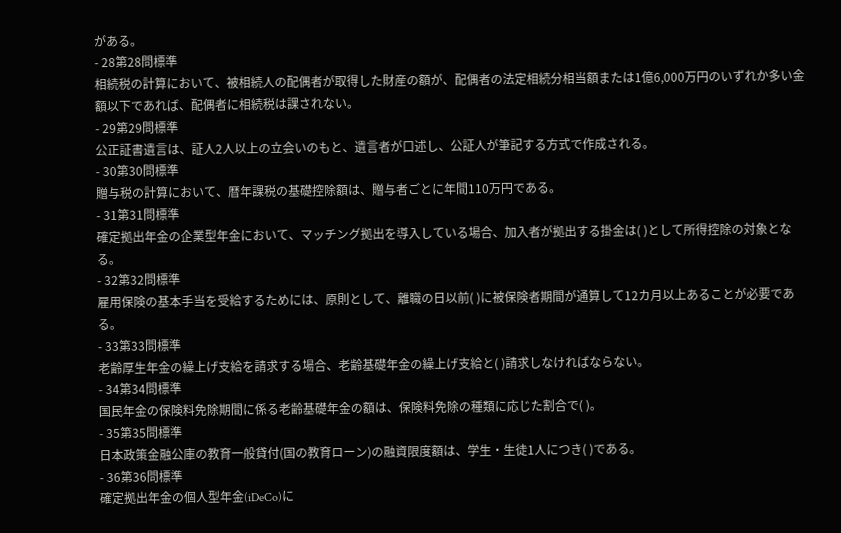がある。
- 28第28問標準
相続税の計算において、被相続人の配偶者が取得した財産の額が、配偶者の法定相続分相当額または1億6,000万円のいずれか多い金額以下であれば、配偶者に相続税は課されない。
- 29第29問標準
公正証書遺言は、証人2人以上の立会いのもと、遺言者が口述し、公証人が筆記する方式で作成される。
- 30第30問標準
贈与税の計算において、暦年課税の基礎控除額は、贈与者ごとに年間110万円である。
- 31第31問標準
確定拠出年金の企業型年金において、マッチング拠出を導入している場合、加入者が拠出する掛金は( )として所得控除の対象となる。
- 32第32問標準
雇用保険の基本手当を受給するためには、原則として、離職の日以前( )に被保険者期間が通算して12カ月以上あることが必要である。
- 33第33問標準
老齢厚生年金の繰上げ支給を請求する場合、老齢基礎年金の繰上げ支給と( )請求しなければならない。
- 34第34問標準
国民年金の保険料免除期間に係る老齢基礎年金の額は、保険料免除の種類に応じた割合で( )。
- 35第35問標準
日本政策金融公庫の教育一般貸付(国の教育ローン)の融資限度額は、学生・生徒1人につき( )である。
- 36第36問標準
確定拠出年金の個人型年金(iDeCo)に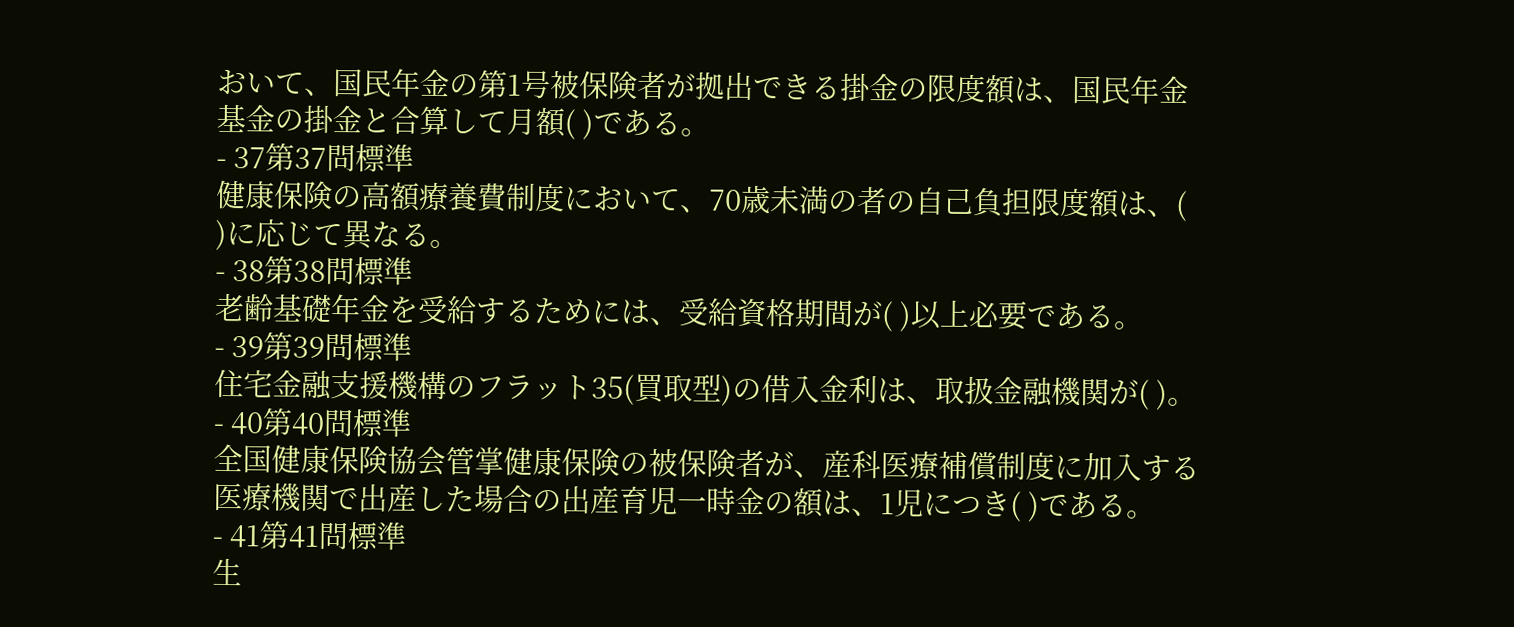おいて、国民年金の第1号被保険者が拠出できる掛金の限度額は、国民年金基金の掛金と合算して月額( )である。
- 37第37問標準
健康保険の高額療養費制度において、70歳未満の者の自己負担限度額は、( )に応じて異なる。
- 38第38問標準
老齢基礎年金を受給するためには、受給資格期間が( )以上必要である。
- 39第39問標準
住宅金融支援機構のフラット35(買取型)の借入金利は、取扱金融機関が( )。
- 40第40問標準
全国健康保険協会管掌健康保険の被保険者が、産科医療補償制度に加入する医療機関で出産した場合の出産育児一時金の額は、1児につき( )である。
- 41第41問標準
生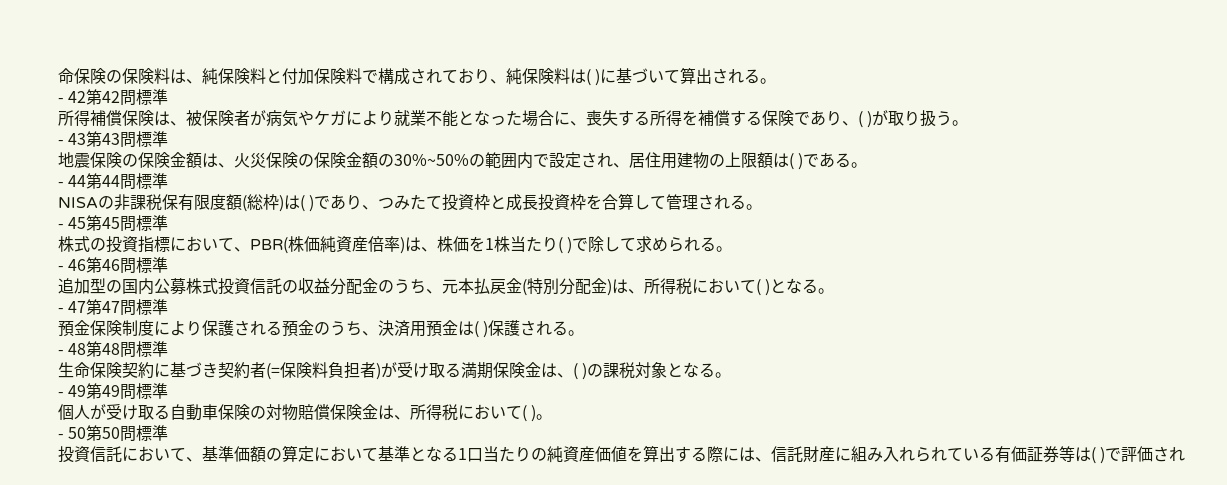命保険の保険料は、純保険料と付加保険料で構成されており、純保険料は( )に基づいて算出される。
- 42第42問標準
所得補償保険は、被保険者が病気やケガにより就業不能となった場合に、喪失する所得を補償する保険であり、( )が取り扱う。
- 43第43問標準
地震保険の保険金額は、火災保険の保険金額の30%~50%の範囲内で設定され、居住用建物の上限額は( )である。
- 44第44問標準
NISAの非課税保有限度額(総枠)は( )であり、つみたて投資枠と成長投資枠を合算して管理される。
- 45第45問標準
株式の投資指標において、PBR(株価純資産倍率)は、株価を1株当たり( )で除して求められる。
- 46第46問標準
追加型の国内公募株式投資信託の収益分配金のうち、元本払戻金(特別分配金)は、所得税において( )となる。
- 47第47問標準
預金保険制度により保護される預金のうち、決済用預金は( )保護される。
- 48第48問標準
生命保険契約に基づき契約者(=保険料負担者)が受け取る満期保険金は、( )の課税対象となる。
- 49第49問標準
個人が受け取る自動車保険の対物賠償保険金は、所得税において( )。
- 50第50問標準
投資信託において、基準価額の算定において基準となる1口当たりの純資産価値を算出する際には、信託財産に組み入れられている有価証券等は( )で評価され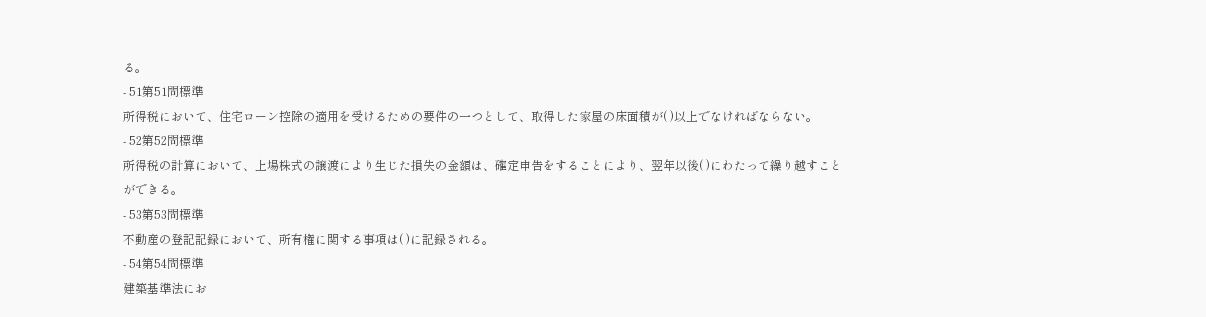る。
- 51第51問標準
所得税において、住宅ローン控除の適用を受けるための要件の一つとして、取得した家屋の床面積が( )以上でなければならない。
- 52第52問標準
所得税の計算において、上場株式の譲渡により生じた損失の金額は、確定申告をすることにより、翌年以後( )にわたって繰り越すことができる。
- 53第53問標準
不動産の登記記録において、所有権に関する事項は( )に記録される。
- 54第54問標準
建築基準法にお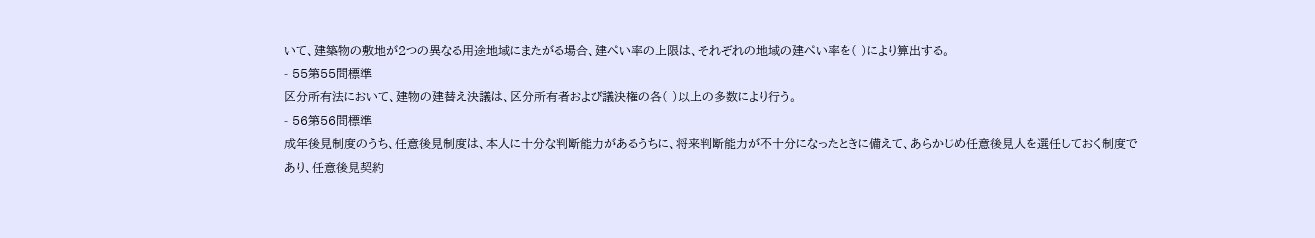いて、建築物の敷地が2つの異なる用途地域にまたがる場合、建ぺい率の上限は、それぞれの地域の建ぺい率を( )により算出する。
- 55第55問標準
区分所有法において、建物の建替え決議は、区分所有者および議決権の各( )以上の多数により行う。
- 56第56問標準
成年後見制度のうち、任意後見制度は、本人に十分な判断能力があるうちに、将来判断能力が不十分になったときに備えて、あらかじめ任意後見人を選任しておく制度であり、任意後見契約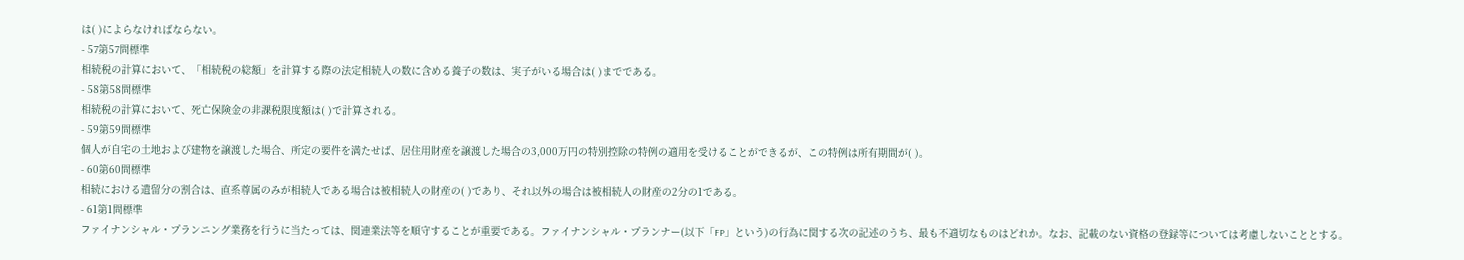は( )によらなければならない。
- 57第57問標準
相続税の計算において、「相続税の総額」を計算する際の法定相続人の数に含める養子の数は、実子がいる場合は( )までである。
- 58第58問標準
相続税の計算において、死亡保険金の非課税限度額は( )で計算される。
- 59第59問標準
個人が自宅の土地および建物を譲渡した場合、所定の要件を満たせば、居住用財産を譲渡した場合の3,000万円の特別控除の特例の適用を受けることができるが、この特例は所有期間が( )。
- 60第60問標準
相続における遺留分の割合は、直系尊属のみが相続人である場合は被相続人の財産の( )であり、それ以外の場合は被相続人の財産の2分の1である。
- 61第1問標準
ファイナンシャル・プランニング業務を行うに当たっては、関連業法等を順守することが重要である。ファイナンシャル・プランナー(以下「FP」という)の行為に関する次の記述のうち、最も不適切なものはどれか。なお、記載のない資格の登録等については考慮しないこととする。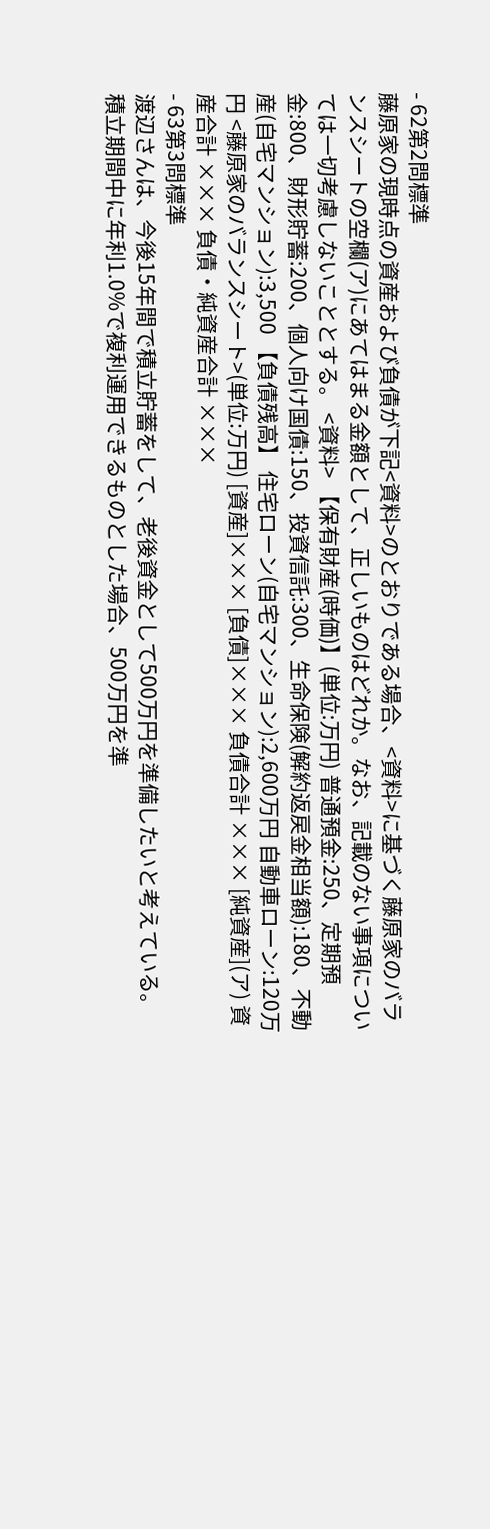- 62第2問標準
藤原家の現時点の資産および負債が下記<資料>のとおりである場合、<資料>に基づく藤原家のバランスシートの空欄(ア)にあてはまる金額として、正しいものはどれか。なお、記載のない事項については一切考慮しないこととする。 <資料> 【保有財産(時価)】(単位:万円) 普通預金:250、定期預金:800、財形貯蓄:200、個人向け国債:150、投資信託:300、生命保険(解約返戻金相当額):180、不動産(自宅マンション):3,500 【負債残高】 住宅ローン(自宅マンション):2,600万円 自動車ローン:120万円 <藤原家のバランスシート>(単位:万円) [資産]××× [負債]××× 負債合計 ××× [純資産](ア) 資産合計 ××× 負債・純資産合計 ×××
- 63第3問標準
渡辺さんは、今後15年間で積立貯蓄をして、老後資金として500万円を準備したいと考えている。積立期間中に年利1.0%で複利運用できるものとした場合、500万円を準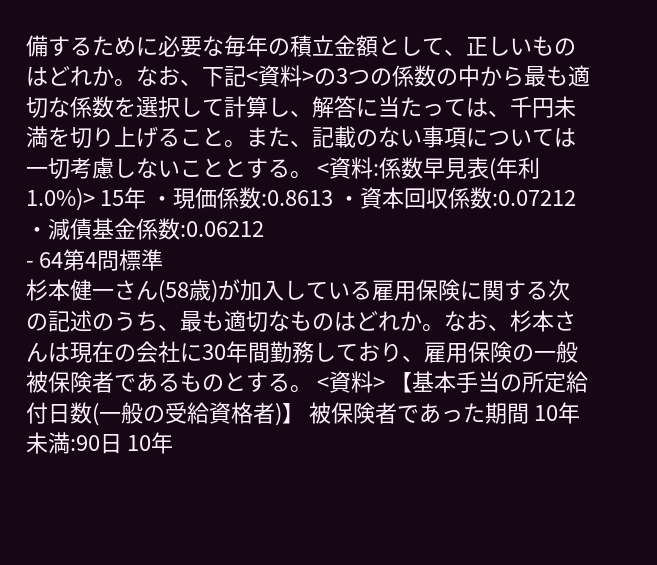備するために必要な毎年の積立金額として、正しいものはどれか。なお、下記<資料>の3つの係数の中から最も適切な係数を選択して計算し、解答に当たっては、千円未満を切り上げること。また、記載のない事項については一切考慮しないこととする。 <資料:係数早見表(年利1.0%)> 15年 ・現価係数:0.8613 ・資本回収係数:0.07212 ・減債基金係数:0.06212
- 64第4問標準
杉本健一さん(58歳)が加入している雇用保険に関する次の記述のうち、最も適切なものはどれか。なお、杉本さんは現在の会社に30年間勤務しており、雇用保険の一般被保険者であるものとする。 <資料> 【基本手当の所定給付日数(一般の受給資格者)】 被保険者であった期間 10年未満:90日 10年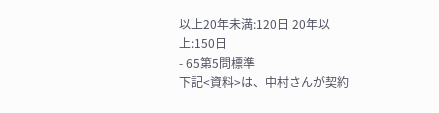以上20年未満:120日 20年以上:150日
- 65第5問標準
下記<資料>は、中村さんが契約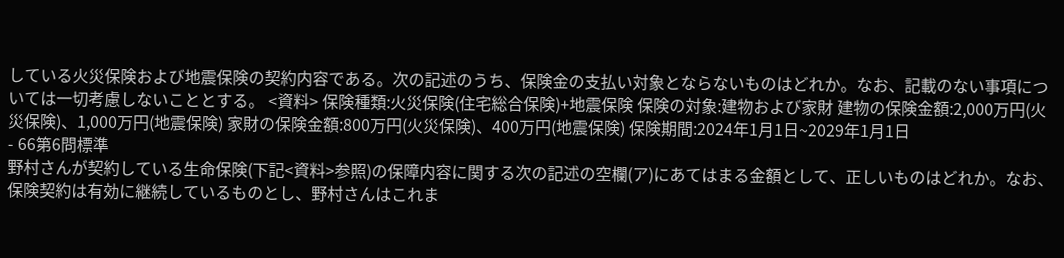している火災保険および地震保険の契約内容である。次の記述のうち、保険金の支払い対象とならないものはどれか。なお、記載のない事項については一切考慮しないこととする。 <資料> 保険種類:火災保険(住宅総合保険)+地震保険 保険の対象:建物および家財 建物の保険金額:2,000万円(火災保険)、1,000万円(地震保険) 家財の保険金額:800万円(火災保険)、400万円(地震保険) 保険期間:2024年1月1日~2029年1月1日
- 66第6問標準
野村さんが契約している生命保険(下記<資料>参照)の保障内容に関する次の記述の空欄(ア)にあてはまる金額として、正しいものはどれか。なお、保険契約は有効に継続しているものとし、野村さんはこれま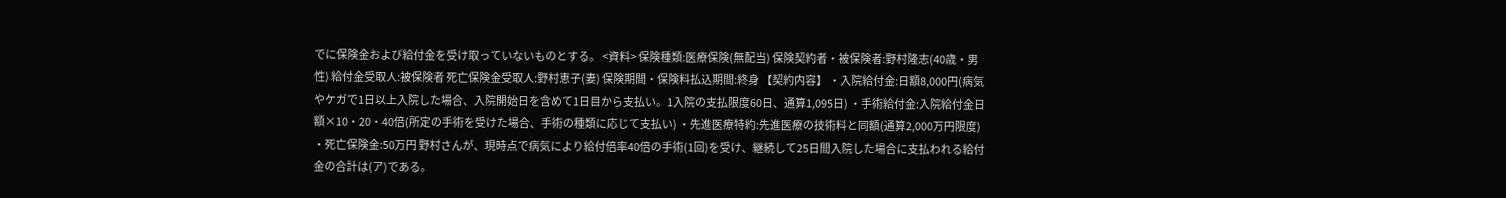でに保険金および給付金を受け取っていないものとする。 <資料> 保険種類:医療保険(無配当) 保険契約者・被保険者:野村隆志(40歳・男性) 給付金受取人:被保険者 死亡保険金受取人:野村恵子(妻) 保険期間・保険料払込期間:終身 【契約内容】 ・入院給付金:日額8,000円(病気やケガで1日以上入院した場合、入院開始日を含めて1日目から支払い。1入院の支払限度60日、通算1,095日) ・手術給付金:入院給付金日額×10・20・40倍(所定の手術を受けた場合、手術の種類に応じて支払い) ・先進医療特約:先進医療の技術料と同額(通算2,000万円限度) ・死亡保険金:50万円 野村さんが、現時点で病気により給付倍率40倍の手術(1回)を受け、継続して25日間入院した場合に支払われる給付金の合計は(ア)である。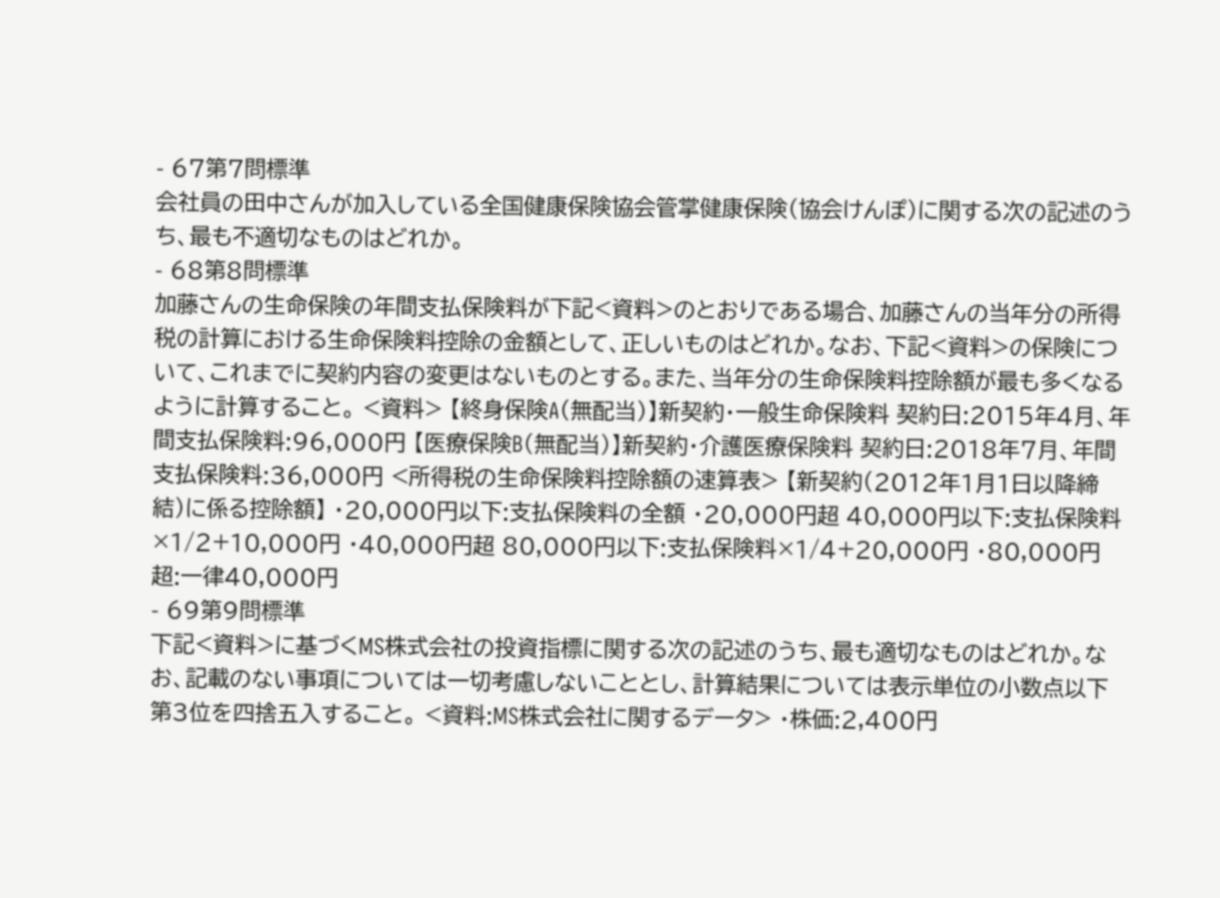- 67第7問標準
会社員の田中さんが加入している全国健康保険協会管掌健康保険(協会けんぽ)に関する次の記述のうち、最も不適切なものはどれか。
- 68第8問標準
加藤さんの生命保険の年間支払保険料が下記<資料>のとおりである場合、加藤さんの当年分の所得税の計算における生命保険料控除の金額として、正しいものはどれか。なお、下記<資料>の保険について、これまでに契約内容の変更はないものとする。また、当年分の生命保険料控除額が最も多くなるように計算すること。 <資料> 【終身保険A(無配当)】新契約・一般生命保険料 契約日:2015年4月、年間支払保険料:96,000円 【医療保険B(無配当)】新契約・介護医療保険料 契約日:2018年7月、年間支払保険料:36,000円 <所得税の生命保険料控除額の速算表> 【新契約(2012年1月1日以降締結)に係る控除額】 ・20,000円以下:支払保険料の全額 ・20,000円超 40,000円以下:支払保険料×1/2+10,000円 ・40,000円超 80,000円以下:支払保険料×1/4+20,000円 ・80,000円超:一律40,000円
- 69第9問標準
下記<資料>に基づくMS株式会社の投資指標に関する次の記述のうち、最も適切なものはどれか。なお、記載のない事項については一切考慮しないこととし、計算結果については表示単位の小数点以下第3位を四捨五入すること。 <資料:MS株式会社に関するデータ> ・株価:2,400円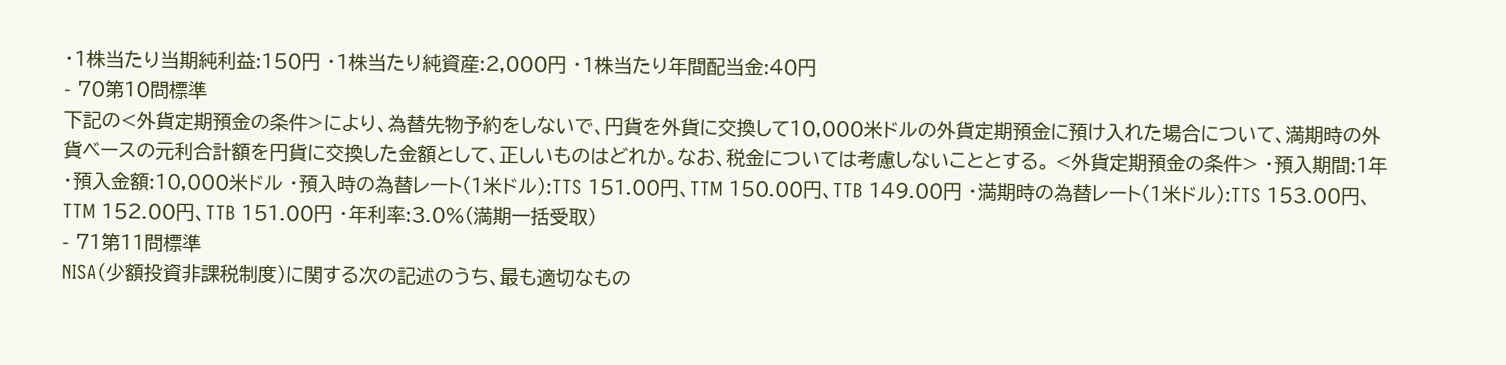・1株当たり当期純利益:150円 ・1株当たり純資産:2,000円 ・1株当たり年間配当金:40円
- 70第10問標準
下記の<外貨定期預金の条件>により、為替先物予約をしないで、円貨を外貨に交換して10,000米ドルの外貨定期預金に預け入れた場合について、満期時の外貨ベースの元利合計額を円貨に交換した金額として、正しいものはどれか。なお、税金については考慮しないこととする。 <外貨定期預金の条件> ・預入期間:1年 ・預入金額:10,000米ドル ・預入時の為替レート(1米ドル):TTS 151.00円、TTM 150.00円、TTB 149.00円 ・満期時の為替レート(1米ドル):TTS 153.00円、TTM 152.00円、TTB 151.00円 ・年利率:3.0%(満期一括受取)
- 71第11問標準
NISA(少額投資非課税制度)に関する次の記述のうち、最も適切なもの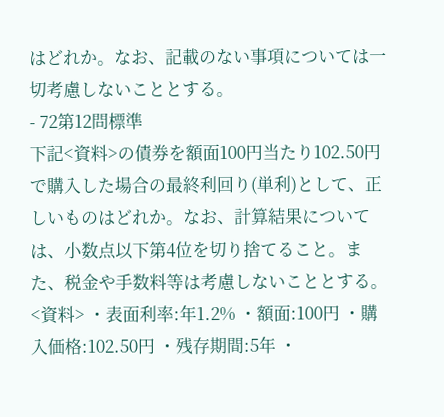はどれか。なお、記載のない事項については一切考慮しないこととする。
- 72第12問標準
下記<資料>の債券を額面100円当たり102.50円で購入した場合の最終利回り(単利)として、正しいものはどれか。なお、計算結果については、小数点以下第4位を切り捨てること。また、税金や手数料等は考慮しないこととする。 <資料> ・表面利率:年1.2% ・額面:100円 ・購入価格:102.50円 ・残存期間:5年 ・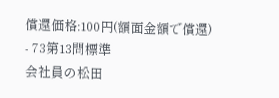償還価格:100円(額面金額で償還)
- 73第13問標準
会社員の松田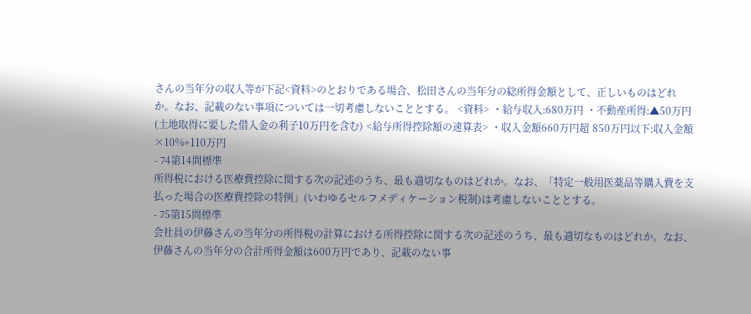さんの当年分の収入等が下記<資料>のとおりである場合、松田さんの当年分の総所得金額として、正しいものはどれか。なお、記載のない事項については一切考慮しないこととする。 <資料> ・給与収入:680万円 ・不動産所得:▲50万円(土地取得に要した借入金の利子10万円を含む) <給与所得控除額の速算表> ・収入金額660万円超 850万円以下:収入金額×10%+110万円
- 74第14問標準
所得税における医療費控除に関する次の記述のうち、最も適切なものはどれか。なお、「特定一般用医薬品等購入費を支払った場合の医療費控除の特例」(いわゆるセルフメディケーション税制)は考慮しないこととする。
- 75第15問標準
会社員の伊藤さんの当年分の所得税の計算における所得控除に関する次の記述のうち、最も適切なものはどれか。なお、伊藤さんの当年分の合計所得金額は600万円であり、記載のない事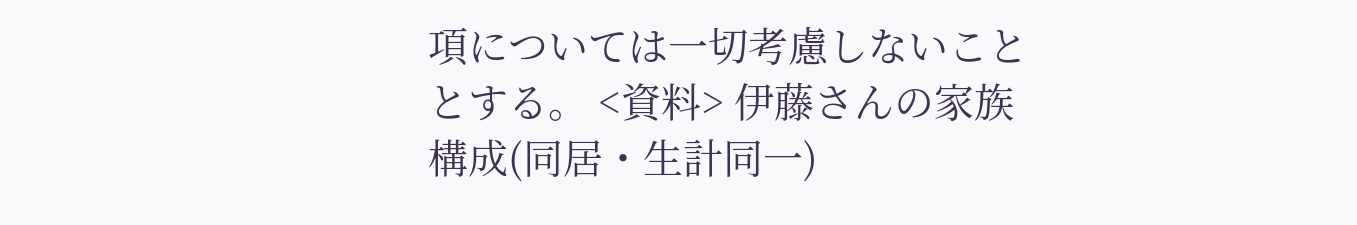項については一切考慮しないこととする。 <資料> 伊藤さんの家族構成(同居・生計同一)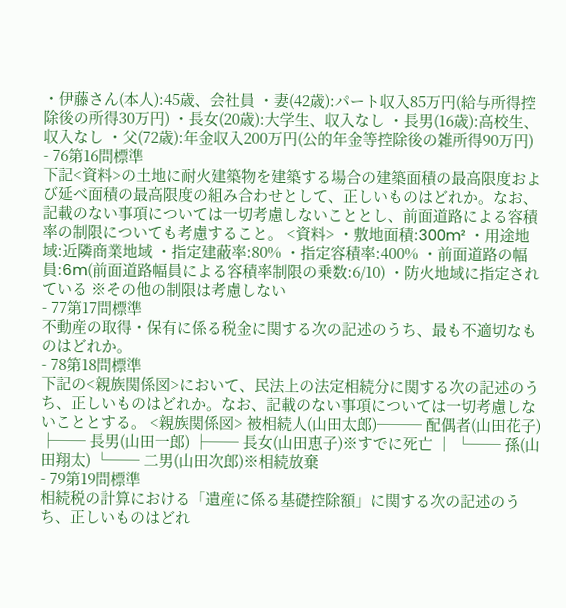・伊藤さん(本人):45歳、会社員 ・妻(42歳):パート収入85万円(給与所得控除後の所得30万円) ・長女(20歳):大学生、収入なし ・長男(16歳):高校生、収入なし ・父(72歳):年金収入200万円(公的年金等控除後の雑所得90万円)
- 76第16問標準
下記<資料>の土地に耐火建築物を建築する場合の建築面積の最高限度および延べ面積の最高限度の組み合わせとして、正しいものはどれか。なお、記載のない事項については一切考慮しないこととし、前面道路による容積率の制限についても考慮すること。 <資料> ・敷地面積:300m² ・用途地域:近隣商業地域 ・指定建蔽率:80% ・指定容積率:400% ・前面道路の幅員:6m(前面道路幅員による容積率制限の乗数:6/10) ・防火地域に指定されている ※その他の制限は考慮しない
- 77第17問標準
不動産の取得・保有に係る税金に関する次の記述のうち、最も不適切なものはどれか。
- 78第18問標準
下記の<親族関係図>において、民法上の法定相続分に関する次の記述のうち、正しいものはどれか。なお、記載のない事項については一切考慮しないこととする。 <親族関係図> 被相続人(山田太郎)─── 配偶者(山田花子) ├── 長男(山田一郎) ├── 長女(山田恵子)※すでに死亡 │ └── 孫(山田翔太) └── 二男(山田次郎)※相続放棄
- 79第19問標準
相続税の計算における「遺産に係る基礎控除額」に関する次の記述のうち、正しいものはどれ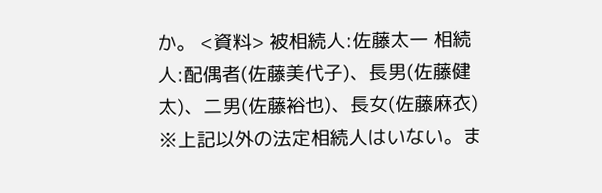か。 <資料> 被相続人:佐藤太一 相続人:配偶者(佐藤美代子)、長男(佐藤健太)、二男(佐藤裕也)、長女(佐藤麻衣) ※上記以外の法定相続人はいない。ま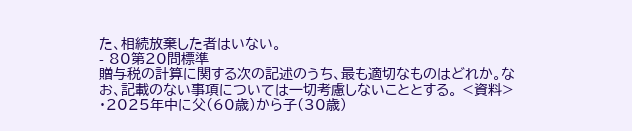た、相続放棄した者はいない。
- 80第20問標準
贈与税の計算に関する次の記述のうち、最も適切なものはどれか。なお、記載のない事項については一切考慮しないこととする。 <資料> ・2025年中に父(60歳)から子(30歳)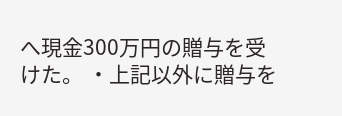へ現金300万円の贈与を受けた。 ・上記以外に贈与を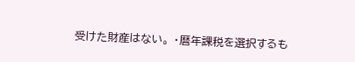受けた財産はない。 ・暦年課税を選択するも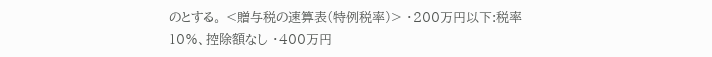のとする。 <贈与税の速算表(特例税率)> ・200万円以下:税率10%、控除額なし ・400万円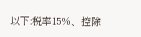以下:税率15%、控除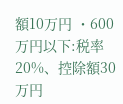額10万円 ・600万円以下:税率20%、控除額30万円